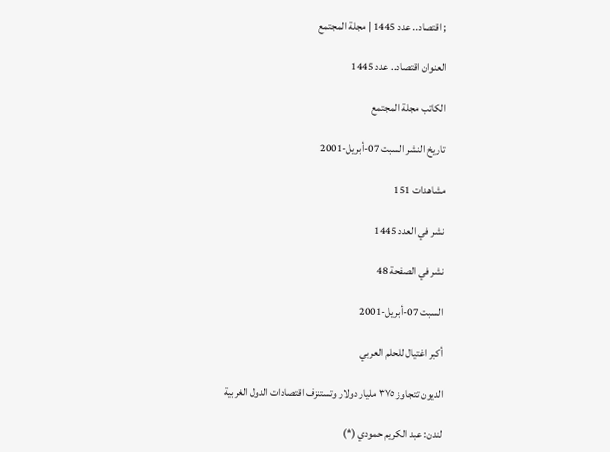; اقتصاد.. عدد 1445 | مجلة المجتمع

العنوان اقتصاد.. عدد 1445

الكاتب مجلة المجتمع

تاريخ النشر السبت 07-أبريل-2001

مشاهدات 151

نشر في العدد 1445

نشر في الصفحة 48

السبت 07-أبريل-2001

أكبر اغتيال للحلم العربي

الديون تتجاوز ٣٧٥ مليار دولار وتستنزف اقتصادات الدول الغربية

لندن: عبد الكريم حمودي (*)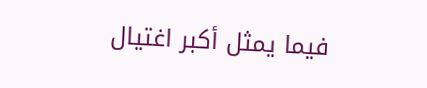فيما يمثل أكبر اغتيال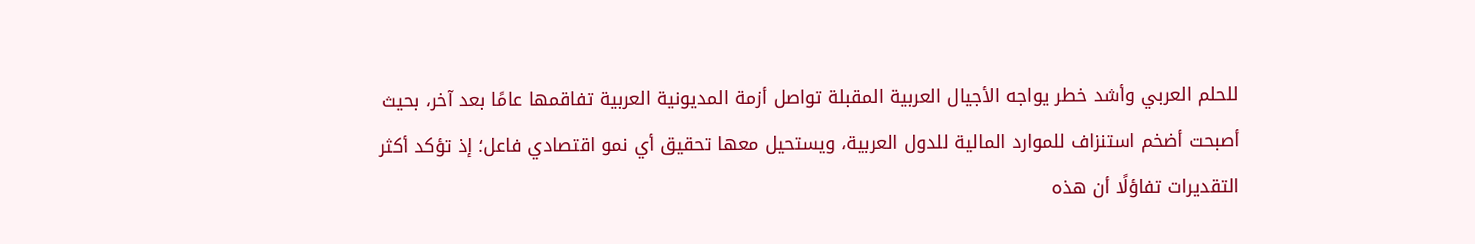للحلم العربي وأشد خطر يواجه الأجيال العربية المقبلة تواصل أزمة المديونية العربية تفاقمها عامًا بعد آخر، بحيث أصبحت أضخم استنزاف للموارد المالية للدول العربية، ويستحيل معها تحقيق أي نمو اقتصادي فاعل؛ إذ تؤكد أكثر التقديرات تفاؤلًا أن هذه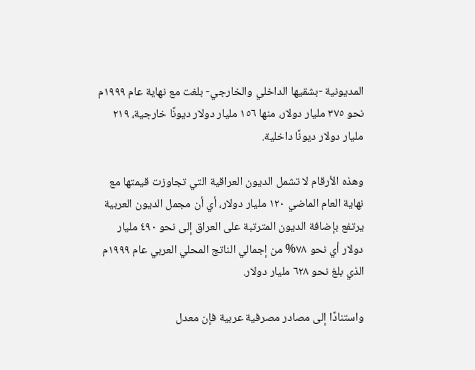المديونية -بشقيها الداخلي والخارجي- بلغت مع نهاية عام ۱۹۹۹م نحو ٣٧٥ مليار دولار، منها ١٥٦ مليار دولار ديونًا خارجية، ۲۱۹ مليار دولار ديونًا داخلية.

وهذه الأرقام لا تشمل الديون العراقية التي تجاوزت قيمتها مع نهاية العام الماضي ۱۲۰ مليار دولار، أي أن مجمل الديون العربية يرتفع بإضافة الديون المترتبة على العراق إلى نحو ٤٩٠ مليار دولار أي نحو ۷۸% من إجمالي الناتج المحلي العربي عام ۱۹۹۹م الذي بلغ نحو ٦٢٨ مليار دولار.

واستنادًا إلى مصادر مصرفية عربية فإن معدل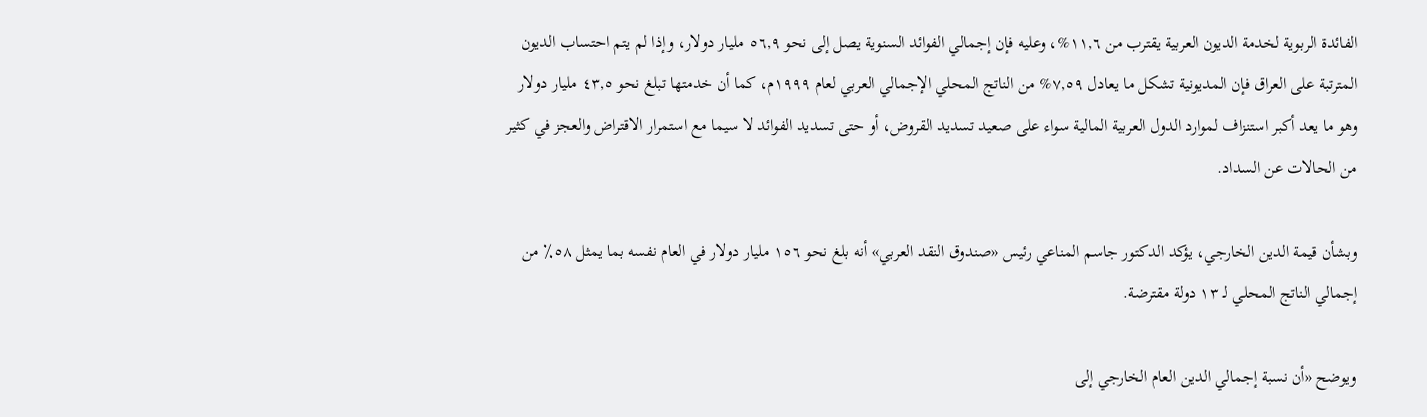الفائدة الربوية لخدمة الديون العربية يقترب من ١١,٦%، وعليه فإن إجمالي الفوائد السنوية يصل إلى نحو ٥٦,٩ مليار دولار، وإذا لم يتم احتساب الديون المترتبة على العراق فإن المديونية تشكل ما يعادل ٧,٥٩% من الناتج المحلي الإجمالي العربي لعام ١٩٩٩م، كما أن خدمتها تبلغ نحو ٤٣,٥ مليار دولار وهو ما يعد أكبر استنزاف لموارد الدول العربية المالية سواء على صعيد تسديد القروض، أو حتى تسديد الفوائد لا سيما مع استمرار الاقتراض والعجز في كثير من الحالات عن السداد.

وبشأن قيمة الدين الخارجي، يؤكد الدكتور جاسم المناعي رئيس «صندوق النقد العربي» أنه بلغ نحو ١٥٦ مليار دولار في العام نفسه بما يمثل ٥٨٪ من إجمالي الناتج المحلي لـ ١٣ دولة مقترضة.

ويوضح «أن نسبة إجمالي الدين العام الخارجي إلى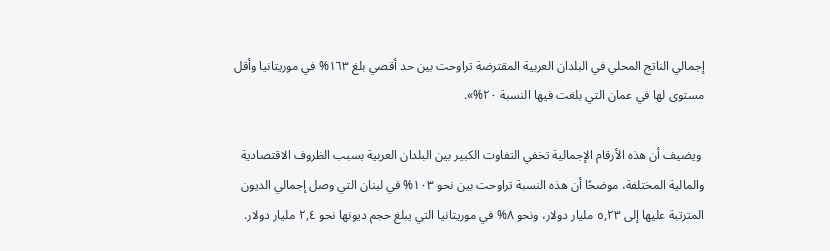إجمالي الناتج المحلي في البلدان العربية المقترضة تراوحت بين حد أقصي بلغ ١٦٣% في موريتانيا وأقل مستوى لها في عمان التي بلغت فيها النسبة ٢٠%».

 ويضيف أن هذه الأرقام الإجمالية تخفي التفاوت الكبير بين البلدان العربية بسبب الظروف الاقتصادية والمالية المختلفة، موضحًا أن هذه النسبة تراوحت بين نحو ١٠٣% في لبنان التي وصل إجمالي الديون المترتبة عليها إلى ٥,٢٣ مليار دولار، ونحو ٨% في موريتانيا التي يبلغ حجم ديونها نحو ٢,٤ مليار دولار.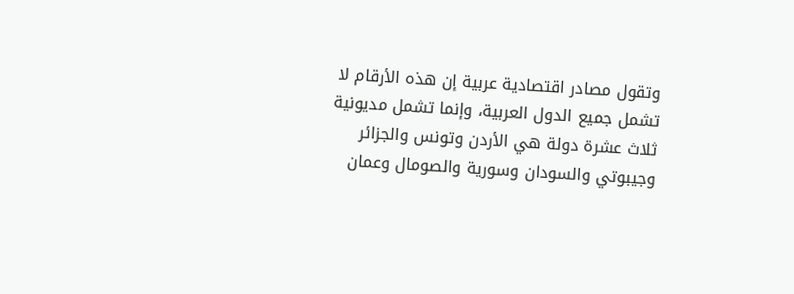وتقول مصادر اقتصادية عربية إن هذه الأرقام لا تشمل جميع الدول العربية، وإنما تشمل مديونية ثلاث عشرة دولة هي الأردن وتونس والجزائر وجيبوتي والسودان وسورية والصومال وعمان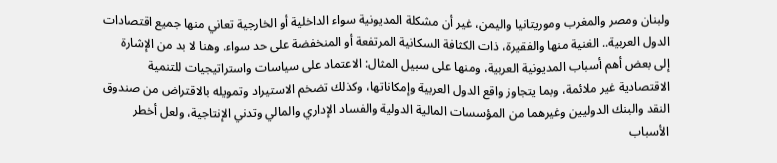ولبنان ومصر والمغرب وموريتانيا واليمن، غير أن مشكلة المديونية سواء الداخلية أو الخارجية تعاني منها جميع اقتصادات الدول العربية.. الغنية منها والفقيرة، ذات الكثافة السكانية المرتفعة أو المنخفضة على حد سواء. وهنا لا بد من الإشارة إلى بعض أهم أسباب المديونية العربية، ومنها على سبيل المثال: الاعتماد على سياسات واستراتيجيات للتنمية الاقتصادية غير ملائمة، وبما يتجاوز واقع الدول العربية وإمكاناتها، وكذلك تضخم الاستيراد وتمويله بالاقتراض من صندوق النقد والبنك الدوليين وغيرهما من المؤسسات المالية الدولية والفساد الإداري والمالي وتدني الإنتاجية، ولعل أخطر الأسباب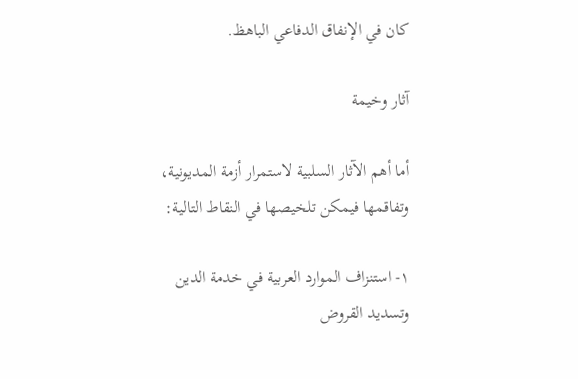كان في الإنفاق الدفاعي الباهظ.

آثار وخيمة

أما أهم الآثار السلبية لاستمرار أزمة المديونية، وتفاقمها فيمكن تلخيصها في النقاط التالية:

١- استنزاف الموارد العربية في خدمة الدين وتسديد القروض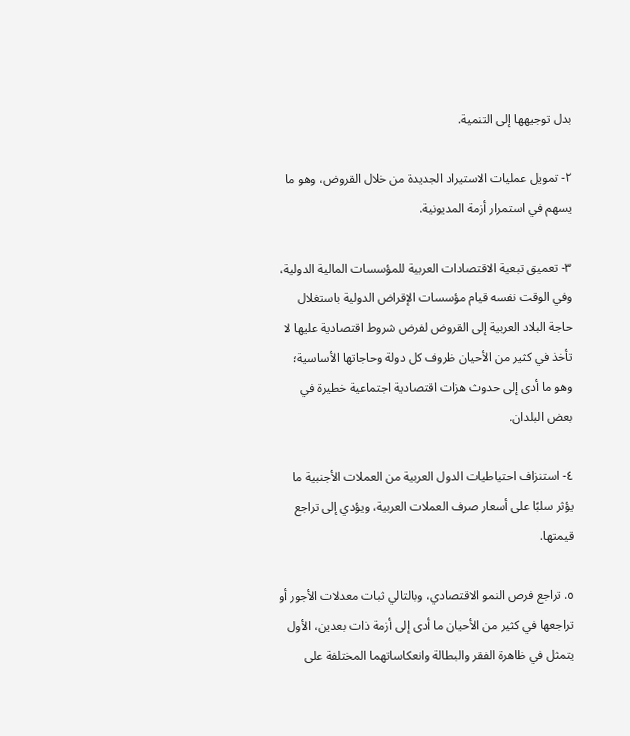بدل توجيهها إلى التنمية.

٢- تمويل عمليات الاستيراد الجديدة من خلال القروض، وهو ما يسهم في استمرار أزمة المديونية.

٣- تعميق تبعية الاقتصادات العربية للمؤسسات المالية الدولية، وفي الوقت نفسه قيام مؤسسات الإقراض الدولية باستغلال حاجة البلاد العربية إلى القروض لفرض شروط اقتصادية عليها لا تأخذ في كثير من الأحيان ظروف كل دولة وحاجاتها الأساسية؛ وهو ما أدى إلى حدوث هزات اقتصادية اجتماعية خطيرة في بعض البلدان.

٤- استنزاف احتياطيات الدول العربية من العملات الأجنبية ما يؤثر سلبًا على أسعار صرف العملات العربية، ويؤدي إلى تراجع قيمتها.

٥. تراجع فرص النمو الاقتصادي، وبالتالي ثبات معدلات الأجور أو تراجعها في كثير من الأحيان ما أدى إلى أزمة ذات بعدين، الأول يتمثل في ظاهرة الفقر والبطالة وانعكاساتهما المختلفة على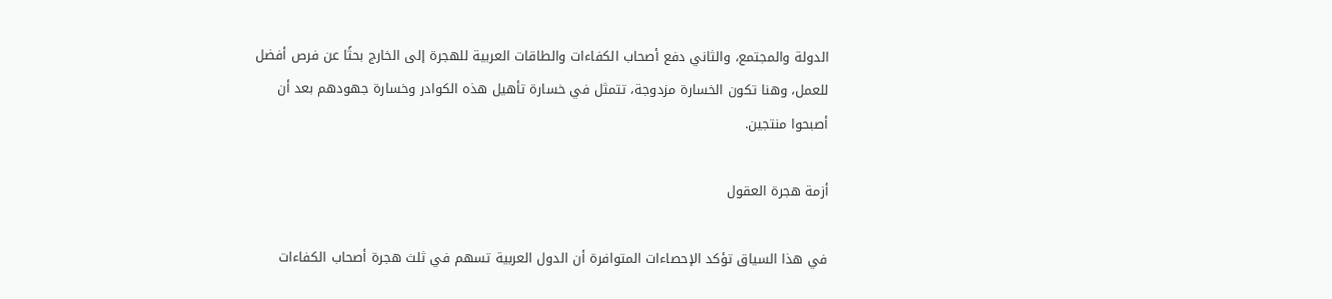الدولة والمجتمع، والثاني دفع أصحاب الكفاءات والطاقات العربية للهجرة إلى الخارج بحثًا عن فرص أفضل للعمل، وهنا تكون الخسارة مزدوجة، تتمثل في خسارة تأهيل هذه الكوادر وخسارة جهودهم بعد أن أصبحوا منتجين.

أزمة هجرة العقول

في هذا السياق تؤكد الإحصاءات المتوافرة أن الدول العربية تسهم في ثلث هجرة أصحاب الكفاءات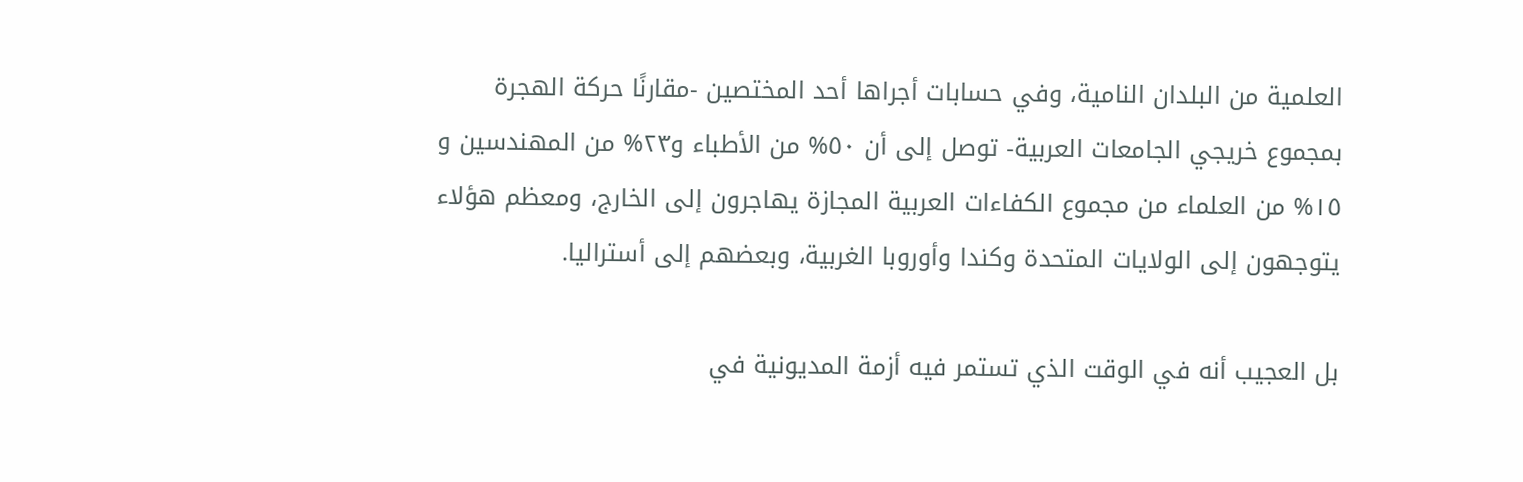العلمية من البلدان النامية، وفي حسابات أجراها أحد المختصين -مقارنًا حركة الهجرة بمجموع خريجي الجامعات العربية- توصل إلى أن ٥٠% من الأطباء و۲۳% من المهندسين و ١٥% من العلماء من مجموع الكفاءات العربية المجازة يهاجرون إلى الخارج، ومعظم هؤلاء يتوجهون إلى الولايات المتحدة وكندا وأوروبا الغربية، وبعضهم إلى أستراليا.

بل العجيب أنه في الوقت الذي تستمر فيه أزمة المديونية في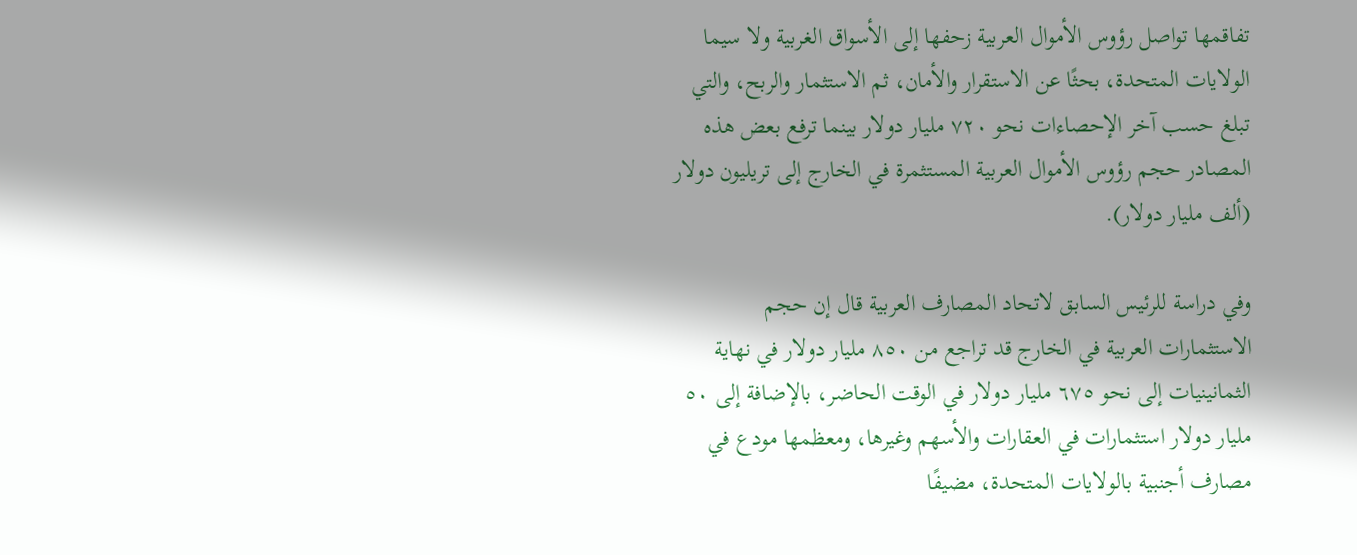تفاقمها تواصل رؤوس الأموال العربية زحفها إلى الأسواق الغربية ولا سيما الولايات المتحدة، بحثًا عن الاستقرار والأمان، ثم الاستثمار والربح، والتي تبلغ حسب آخر الإحصاءات نحو ۷۲۰ مليار دولار بينما ترفع بعض هذه المصادر حجم رؤوس الأموال العربية المستثمرة في الخارج إلى تريليون دولار (ألف مليار دولار).

وفي دراسة للرئيس السابق لاتحاد المصارف العربية قال إن حجم الاستثمارات العربية في الخارج قد تراجع من ٨٥٠ مليار دولار في نهاية الثمانينيات إلى نحو ٦٧٥ مليار دولار في الوقت الحاضر، بالإضافة إلى ٥٠ مليار دولار استثمارات في العقارات والأسهم وغيرها، ومعظمها مودع في مصارف أجنبية بالولايات المتحدة، مضيفًا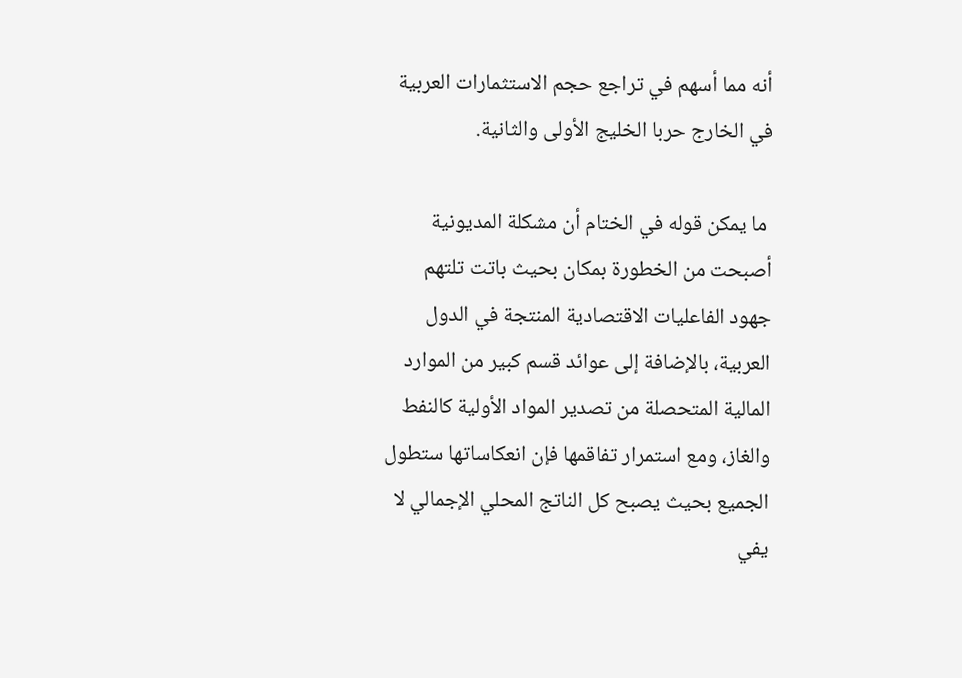أنه مما أسهم في تراجع حجم الاستثمارات العربية في الخارج حربا الخليج الأولى والثانية.

 ما يمكن قوله في الختام أن مشكلة المديونية أصبحت من الخطورة بمكان بحيث باتت تلتهم جهود الفاعليات الاقتصادية المنتجة في الدول العربية، بالإضافة إلى عوائد قسم كبير من الموارد المالية المتحصلة من تصدير المواد الأولية كالنفط والغاز، ومع استمرار تفاقمها فإن انعكاساتها ستطول الجميع بحيث يصبح كل الناتج المحلي الإجمالي لا يفي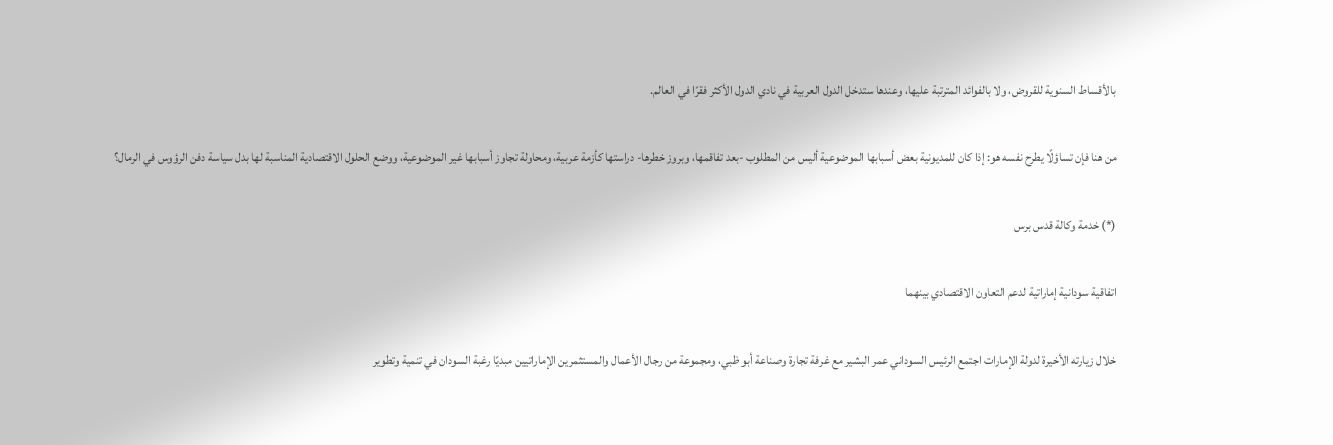بالأقساط السنوية للقروض، ولا بالفوائد المترتبة عليها، وعندها ستدخل الدول العربية في نادي الدول الأكثر فقرًا في العالم.

من هنا فإن تساؤلًا يطرح نفسه هو: إذا كان للمديونية بعض أسبابها الموضوعية أليس من المطلوب -بعد تفاقمها، وبروز خطرها- دراستها كأزمة عربية، ومحاولة تجاوز أسبابها غير الموضوعية، ووضع الحلول الاقتصادية المناسبة لها بدل سياسة دفن الرؤوس في الرمال؟

(*) خدمة وكالة قدس برس

اتفاقية سودانية إماراتية لدعم التعاون الاقتصادي بينهما

خلال زيارته الأخيرة لدولة الإمارات اجتمع الرئيس السوداني عمر البشير مع غرفة تجارة وصناعة أبو ظبي، ومجموعة من رجال الأعمال والمستثمرين الإماراتيين مبديًا رغبة السودان في تنمية وتطوير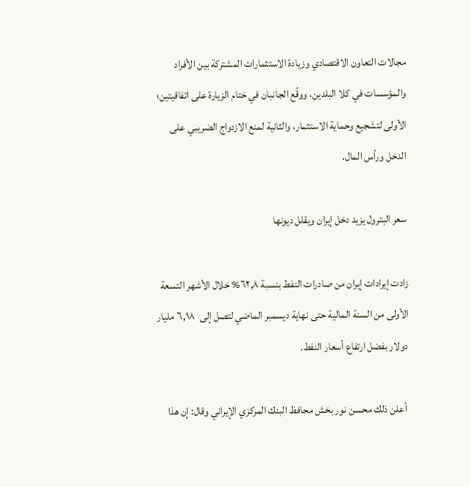مجالات التعاون الاقتصادي وزيادة الاستثمارات المشتركة بين الأفراد والمؤسسات في كلا البلدين، ووقّع الجانبان في ختام الزيارة على اتفاقيتين؛ الأولى لتشجيع وحماية الاستثمار، والثانية لمنع الازدواج الضريبي على الدخل ورأس المال.

سعر البترول يزيد دخل إيران ويقلل ديونها

زادت إيرادات إيران من صادرات النفط بنسبة ٦٢,٨% خلال الأشهر التسعة الأولى من السنة المالية حتى نهاية ديسمبر الماضي لتصل إلى  ٦,١٨ مليار دولار بفضل ارتفاع أسعار النفط.

 أعلن ذلك محسن نور بخش محافظ البنك المركزي الإيراني وقال: إن هذا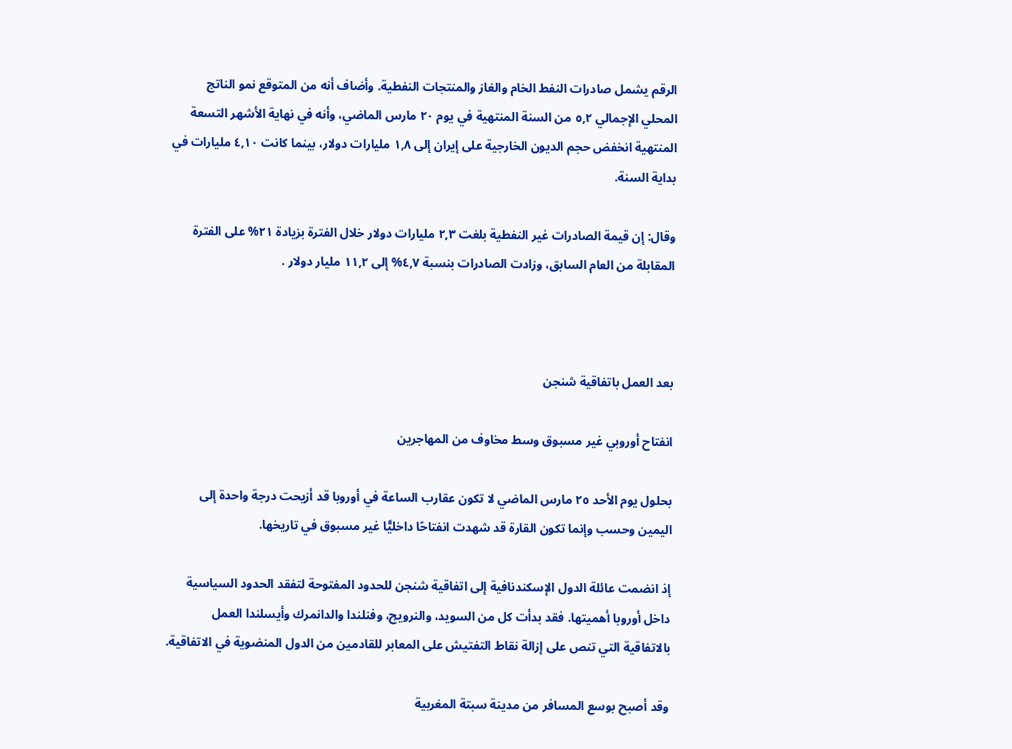الرقم يشمل صادرات النفط الخام والغاز والمنتجات النفطية. وأضاف أنه من المتوقع نمو الناتج المحلي الإجمالي ٥,٢ من السنة المنتهية في يوم ٢٠ مارس الماضي، وأنه في نهاية الأشهر التسعة المنتهية انخفض حجم الديون الخارجية على إيران إلى ١,٨ مليارات دولار، بينما كانت ٤,١٠ مليارات في بداية السنة.

وقال: إن قيمة الصادرات غير النفطية بلغت ۲,۳ مليارات دولار خلال الفترة بزيادة ٢١% على الفترة المقابلة من العام السابق، وزادت الصادرات بنسبة ٤,٧% إلى ١١,٢ مليار دولار .



بعد العمل باتفاقية شنجن

انفتاح أوروبي غير مسبوق وسط مخاوف من المهاجرين

بحلول يوم الأحد ٢٥ مارس الماضي لا تكون عقارب الساعة في أوروبا قد أزيحت درجة واحدة إلى اليمين وحسب وإنما تكون القارة قد شهدت انفتاحًا داخليًّا غير مسبوق في تاريخها.

إذ انضمت عائلة الدول الإسكندنافية إلى اتفاقية شنجن للحدود المفتوحة لتفقد الحدود السياسية داخل أوروبا أهميتها. فقد بدأت كل من السويد، والنرويج، وفنلندا والدانمرك وأيسلندا العمل بالاتفاقية التي تنص على إزالة نقاط التفتيش على المعابر للقادمين من الدول المنضوية في الاتفاقية.

وقد أصبح بوسع المسافر من مدينة سبتة المغربية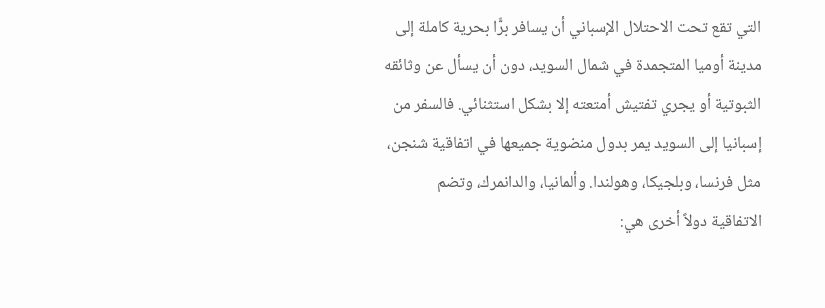التي تقع تحت الاحتلال الإسباني أن يسافر برًّا بحرية كاملة إلى مدينة أوميا المتجمدة في شمال السويد، دون أن يسأل عن وثائقه الثبوتية أو يجري تفتيش أمتعته إلا بشكل استثنائي. فالسفر من إسبانيا إلى السويد يمر بدول منضوية جميعها في اتفاقية شنجن، مثل فرنسا، وبلجيكا، وهولندا. وألمانيا، والدانمرك، وتضم الاتفاقية دولاً أخرى هي: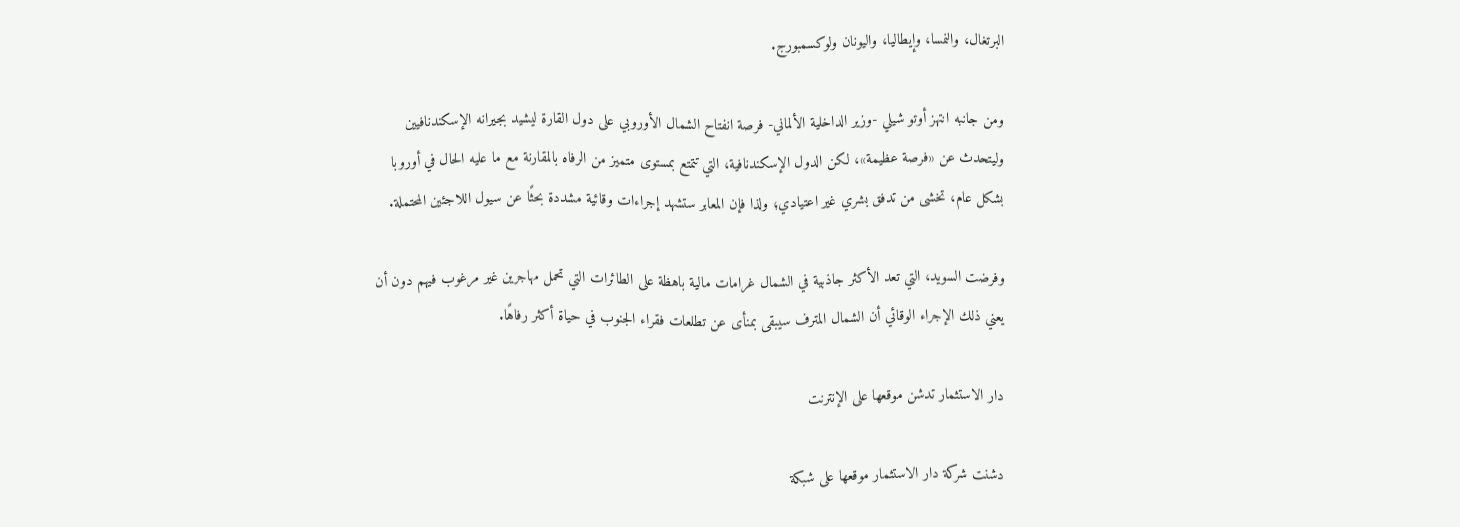البرتغال، والنمسا، وإيطاليا، واليونان ولوكسمبورج.

ومن جانبه انتهز أوتو شيلي -وزير الداخلية الألماني- فرصة انفتاح الشمال الأوروبي على دول القارة ليشيد بجيرانه الإسكندنافيين وليتحدث عن «فرصة عظيمة»، لكن الدول الإسكندنافية، التي تتمتع بمستوى متميز من الرفاه بالمقارنة مع ما عليه الحال في أوروبا بشكل عام، تخشى من تدفق بشري غير اعتيادي؛ ولذا فإن المعابر ستشهد إجراءات وقائية مشددة بحثًا عن سيول اللاجئين المحتملة.

وفرضت السويد، التي تعد الأكثر جاذبية في الشمال غرامات مالية باهظة على الطائرات التي تحمل مهاجرين غير مرغوب فيهم دون أن يعني ذلك الإجراء الوقائي أن الشمال المترف سيبقى بمنأى عن تطلعات فقراء الجنوب في حياة أكثر رفاهًا.

دار الاستثمار تدشن موقعها على الإنترنت

دشنت شركة دار الاستثمار موقعها على شبكة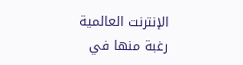الإنترنت العالمية رغبة منها في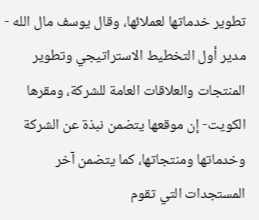تطوير خدماتها لعملائها، وقال يوسف مال الله - مدير أول التخطيط الاستراتيجي وتطوير المنتجات والعلاقات العامة للشركة، ومقرها الكويت- إن موقعها يتضمن نبذة عن الشركة وخدماتها ومنتجاتها، كما يتضمن آخر المستجدات التي تقوم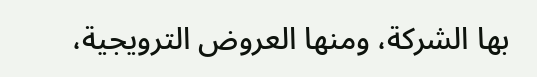بها الشركة، ومنها العروض الترويجية،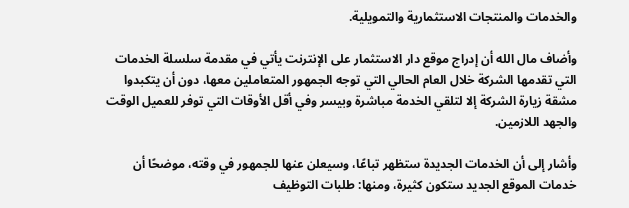والخدمات والمنتجات الاستثمارية والتمويلية.

وأضاف مال الله أن إدراج موقع دار الاستثمار على الإنترنت يأتي في مقدمة سلسلة الخدمات التي تقدمها الشركة خلال العام الحالي التي توجه الجمهور المتعاملين معها، دون أن يتكبدوا مشقة زيارة الشركة إلا لتلقي الخدمة مباشرة وبيسر وفي أقل الأوقات التي توفر للعميل الوقت والجهد اللازمين.

وأشار إلى أن الخدمات الجديدة ستظهر تباعًا، وسيعلن عنها للجمهور في وقته، موضحًا أن خدمات الموقع الجديد ستكون كثيرة، ومنها: طلبات التوظيف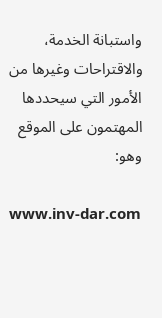واستبانة الخدمة، والاقتراحات وغيرها من الأمور التي سيحددها المهتمون على الموقع وهو:

www.inv-dar.com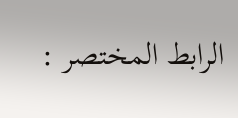الرابط المختصر :